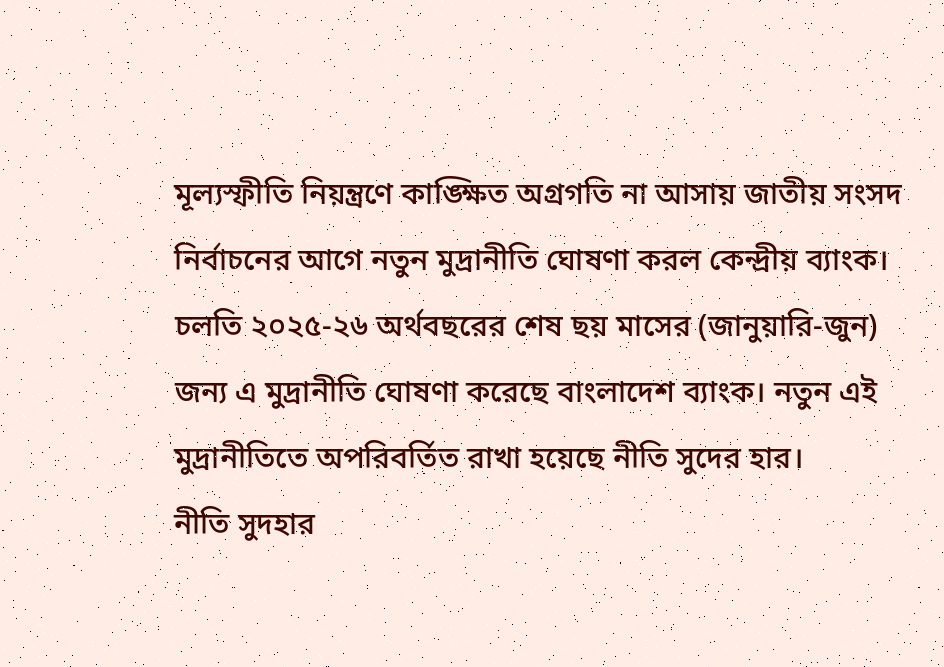মূল্যস্ফীতি নিয়ন্ত্রণে কাঙ্ক্ষিত অগ্রগতি না আসায় জাতীয় সংসদ নির্বাচনের আগে নতুন মুদ্রানীতি ঘোষণা করল কেন্দ্রীয় ব্যাংক। চলতি ২০২৫-২৬ অর্থবছরের শেষ ছয় মাসের (জানুয়ারি-জুন) জন্য এ মুদ্রানীতি ঘোষণা করেছে বাংলাদেশ ব্যাংক। নতুন এই মুদ্রানীতিতে অপরিবর্তিত রাখা হয়েছে নীতি সুদের হার।
নীতি সুদহার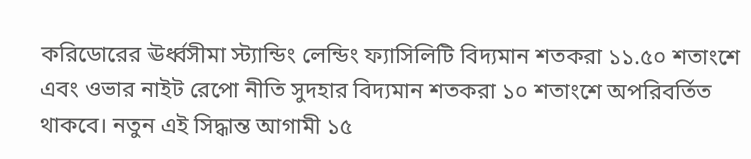করিডোরের ঊর্ধ্বসীমা স্ট্যান্ডিং লেন্ডিং ফ্যাসিলিটি বিদ্যমান শতকরা ১১.৫০ শতাংশে এবং ওভার নাইট রেপো নীতি সুদহার বিদ্যমান শতকরা ১০ শতাংশে অপরিবর্তিত থাকবে। নতুন এই সিদ্ধান্ত আগামী ১৫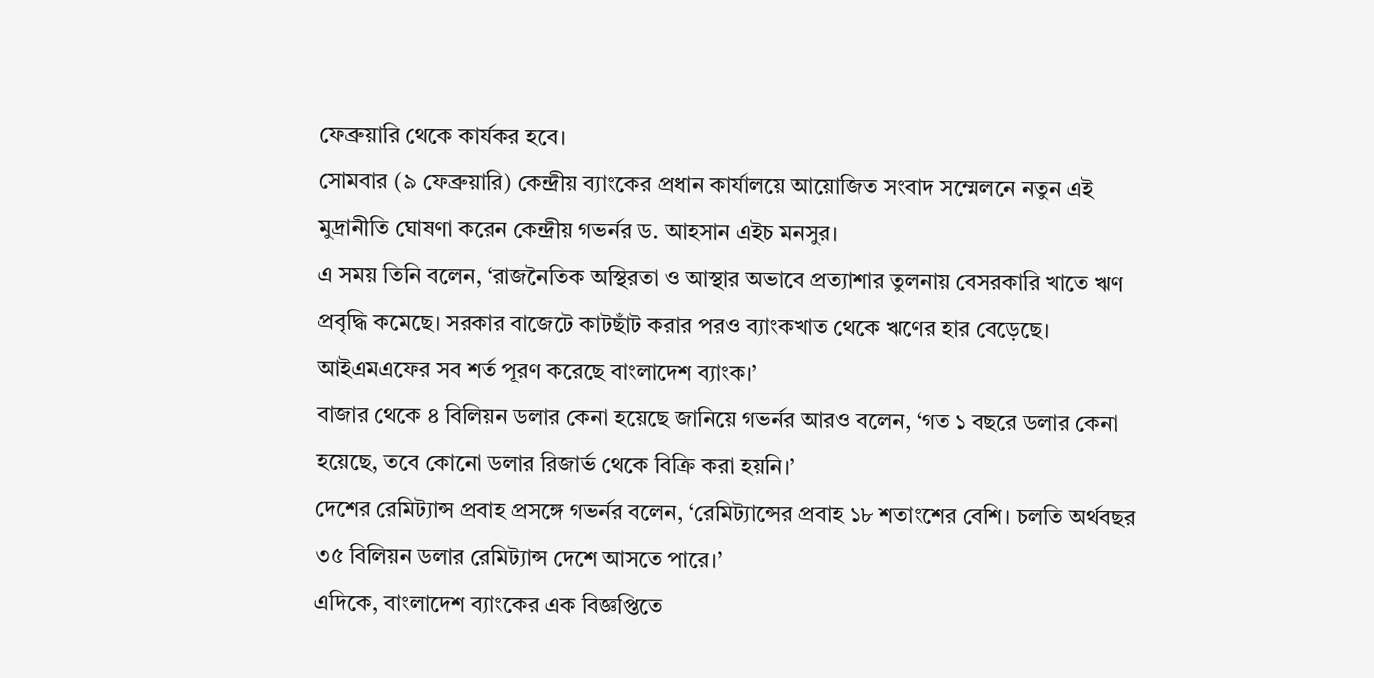ফেব্রুয়ারি থেকে কার্যকর হবে।
সোমবার (৯ ফেব্রুয়ারি) কেন্দ্রীয় ব্যাংকের প্রধান কার্যালয়ে আয়োজিত সংবাদ সম্মেলনে নতুন এই মুদ্রানীতি ঘোষণা করেন কেন্দ্রীয় গভর্নর ড. আহসান এইচ মনসুর।
এ সময় তিনি বলেন, ‘রাজনৈতিক অস্থিরতা ও আস্থার অভাবে প্রত্যাশার তুলনায় বেসরকারি খাতে ঋণ প্রবৃদ্ধি কমেছে। সরকার বাজেটে কাটছাঁট করার পরও ব্যাংকখাত থেকে ঋণের হার বেড়েছে। আইএমএফের সব শর্ত পূরণ করেছে বাংলাদেশ ব্যাংক।’
বাজার থেকে ৪ বিলিয়ন ডলার কেনা হয়েছে জানিয়ে গভর্নর আরও বলেন, ‘গত ১ বছরে ডলার কেনা হয়েছে, তবে কোনো ডলার রিজার্ভ থেকে বিক্রি করা হয়নি।’
দেশের রেমিট্যান্স প্রবাহ প্রসঙ্গে গভর্নর বলেন, ‘রেমিট্যান্সের প্রবাহ ১৮ শতাংশের বেশি। চলতি অর্থবছর ৩৫ বিলিয়ন ডলার রেমিট্যান্স দেশে আসতে পারে।’
এদিকে, বাংলাদেশ ব্যাংকের এক বিজ্ঞপ্তিতে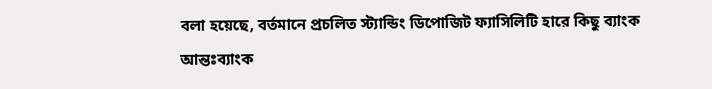বলা হয়েছে, বর্তমানে প্রচলিত স্ট্যান্ডিং ডিপোজিট ফ্যাসিলিটি হারে কিছু ব্যাংক আন্তঃব্যাংক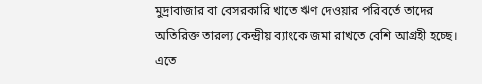মুদ্রাবাজার বা বেসরকারি খাতে ঋণ দেওয়ার পরিবর্তে তাদের অতিরিক্ত তারল্য কেন্দ্রীয় ব্যাংকে জমা রাখতে বেশি আগ্রহী হচ্ছে। এতে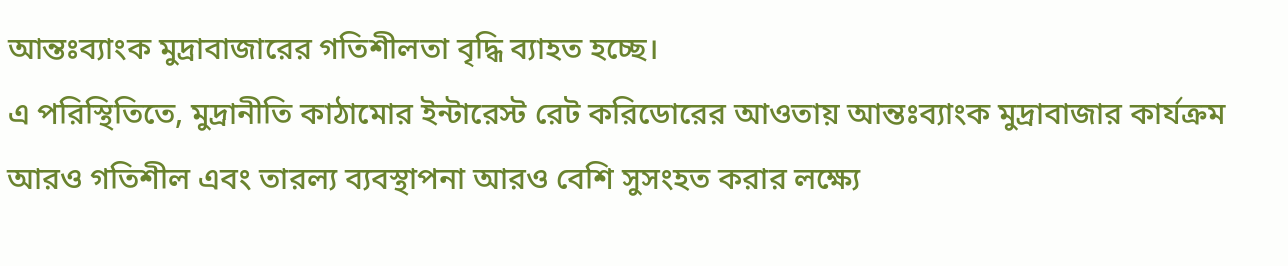আন্তঃব্যাংক মুদ্রাবাজারের গতিশীলতা বৃদ্ধি ব্যাহত হচ্ছে।
এ পরিস্থিতিতে, মুদ্রানীতি কাঠামোর ইন্টারেস্ট রেট করিডোরের আওতায় আন্তঃব্যাংক মুদ্রাবাজার কার্যক্রম আরও গতিশীল এবং তারল্য ব্যবস্থাপনা আরও বেশি সুসংহত করার লক্ষ্যে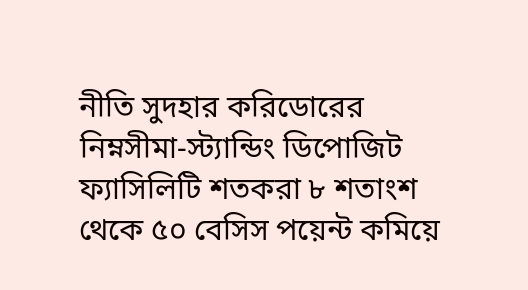নীতি সুদহার করিডোরের নিম্নসীমা-স্ট্যান্ডিং ডিপোজিট ফ্যাসিলিটি শতকরা ৮ শতাংশ থেকে ৫০ বেসিস পয়েন্ট কমিয়ে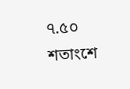৭.৫০ শতাংশে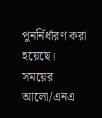পুনর্নির্ধারণ করা হয়েছে।
সময়ের আলো/এনএ